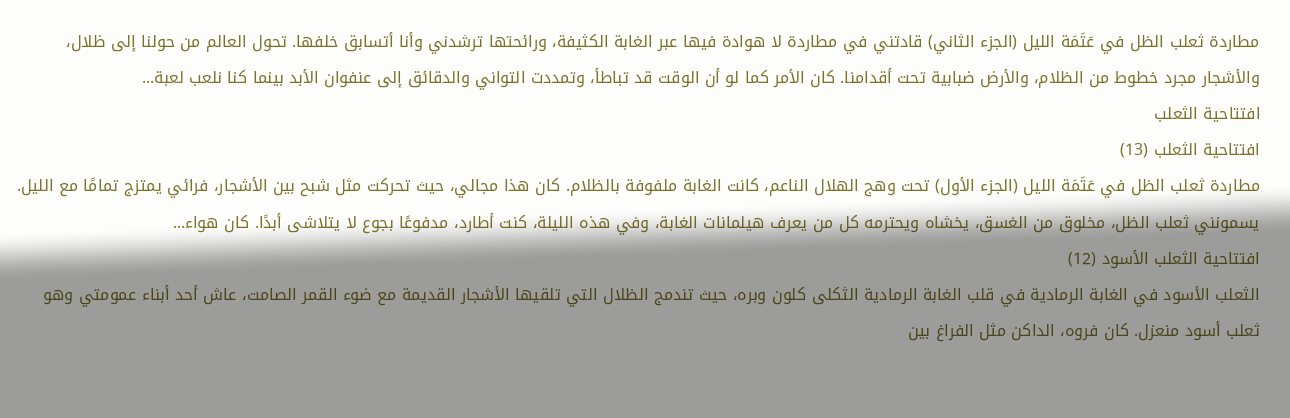مطاردة ثعلب الظل في عَتَمَة الليل (الجزء الثاني) قادتني في مطاردة لا هوادة فيها عبر الغابة الكثيفة، ورائحتها ترشدني وأنا أتسابق خلفها. تحول العالم من حولنا إلى ظلال، والأشجار مجرد خطوط من الظلام، والأرض ضبابية تحت أقدامنا. كان الأمر كما لو أن الوقت قد تباطأ، وتمددت التواني والدقائق إلى عنفوان الأبد بينما كنا نلعب لعبة...
افتتاحية الثعلب
افتتاحية الثعلب (13)
مطاردة ثعلب الظل في عَتَمَة الليل (الجزء الأول) تحت وهج الهلال الناعم، كانت الغابة ملفوفة بالظلام. كان هذا مجالي، حيث تحركت مثل شبح بين الأشجار، فرائي يمتزج تمامًا مع الليل. يسمونني ثعلب الظل، مخلوق من الغسق، يخشاه ويحترمه كل من يعرف هيلمانات الغابة، وفي هذه الليلة، كنت أطارد، مدفوعًا بجوع لا يتلاشى أبدًا. كان هواء...
افتتاحية الثعلب الأسود (12)
الثعلب الأسود في الغابة الرمادية في قلب الغابة الرمادية الثكلى كلون وبره، حيث تندمج الظلال التي تلقيها الأشجار القديمة مع ضوء القمر الصامت، عاش أحد أبناء عمومتي وهو ثعلب أسود منعزل. كان فروه، الداكن مثل الفراغ بين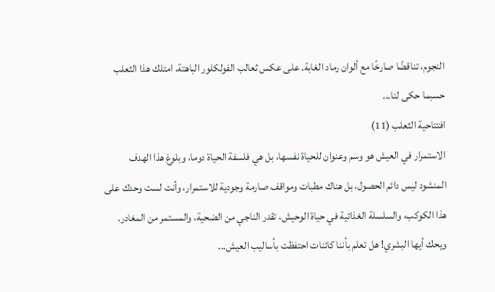النجوم، تناقضًا صارخًا مع ألوان رماد الغابة. على عكس ثعالب الفولكلور الباهتة، امتلك هذا الثعلب حسبما حكى لنا...
افتتاحية الثعلب (11)
الاستمرار في العيش هو وسم وعنوان للحياة نفسها، بل هي فلسفة الحياة دوما، وبلوغ هذا الهدف المنشود ليس دائم الحصول، بل هناك مطبات ومواقف صارمة وجودية للاستمرار، وأنت لست وحدك على هذا الكوكب، والسلسلة الغذائية في حياة الوحيش، تقدر الناجي من الضحية، والمستمر من المغادر. ويحك أيها البشري! هل تعلم بأننا كائنات احتفظت بأساليب العيش...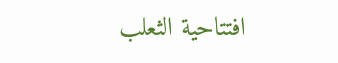افتتاحية الثعلب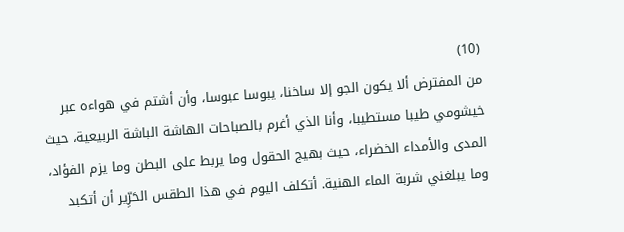(10)
من المفترض ألا يكون الجو إلا ساخنا، يبوسا عبوسا، وأن أشتم في هواءه عبر خيشومي طيبا مستطيبا، وأنا الذي أغرم بالصباحات الهاشة الباشة الربيعية، حيث المدى والأمداء الخضراء، حيث بهيج الحقول وما يربط على البطن وما يزم الفؤاد، وما يبلغني شربة الماء الهنية. أتكلف اليوم في هذا الطقس الحَرِّير أن أتكبد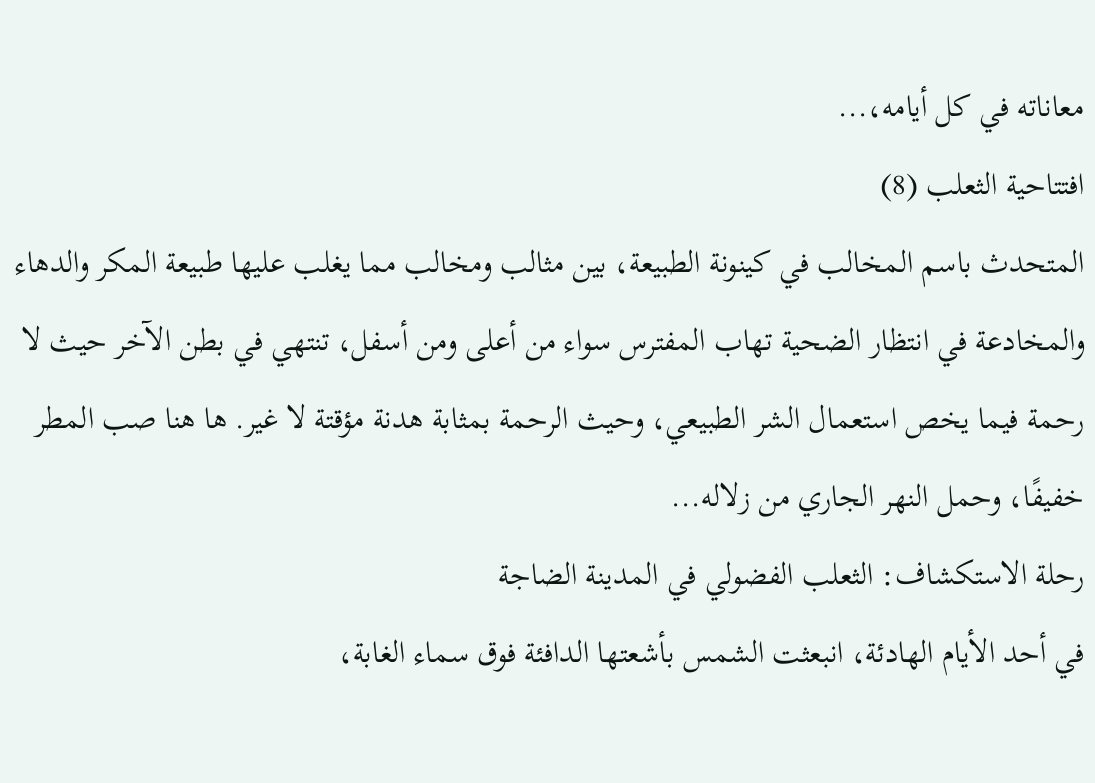معاناته في كل أيامه،...
افتتاحية الثعلب (8)
المتحدث باسم المخالب في كينونة الطبيعة، بين مثالب ومخالب مما يغلب عليها طبيعة المكر والدهاء والمخادعة في انتظار الضحية تهاب المفترس سواء من أعلى ومن أسفل، تنتهي في بطن الآخر حيث لا رحمة فيما يخص استعمال الشر الطبيعي، وحيث الرحمة بمثابة هدنة مؤقتة لا غير. ها هنا صب المطر خفيفًا، وحمل النهر الجاري من زلاله...
رحلة الاستكشاف: الثعلب الفضولي في المدينة الضاجة
في أحد الأيام الهادئة، انبعثت الشمس بأشعتها الدافئة فوق سماء الغابة،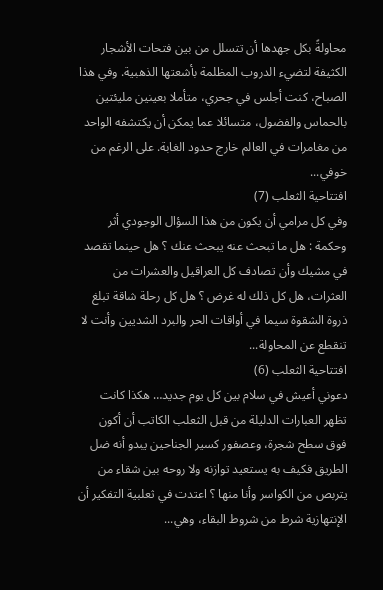محاولةً بكل جهدها أن تتسلل من بين فتحات الأشجار الكثيفة لتضيء الدروب المظلمة بأشعتها الذهبية. وفي هذا الصباح، كنت أجلس في جحري، متأملا بعينين مليئتين بالحماس والفضول، متسائلا عما يمكن أن يكتشفه الواحد من مغامرات في العالم خارج حدود الغابة. على الرغم من خوفي...
افتتاحية الثعلب (7)
وفي كل مرامي أن يكون من هذا السؤال الوجودي أثر وحكمة : هل ما تبحث عنه يبحث عنك ؟ هل حينما تقصد في مشيك وأن تصادف كل العراقيل والعشرات من العثرات، هل كل ذلك له غرض ؟ هل كل رحلة شاقة تبلغ ذروة الشقوة سيما في أواقات الحر والبرد الشديين وأنت لا تنقطع عن المحاولة...
افتتاحية الثعلب (6)
دعوني أعيش في سلام بين كل يوم جديد… هكذا كانت تظهر العبارات الدليلة من قبل الثعلب الكاتب أن أكون فوق سطح شجرة، وعصفور كسير الجناحين يبدو أنه ضل الطريق فكيف به يستعيد توازنه ولا روحه بين شقاء من يتربص من الكواسر وأنا منها ؟ اعتدت في ثعلبية التفكير أن الإنتهازية شرط من شروط البقاء، وهي...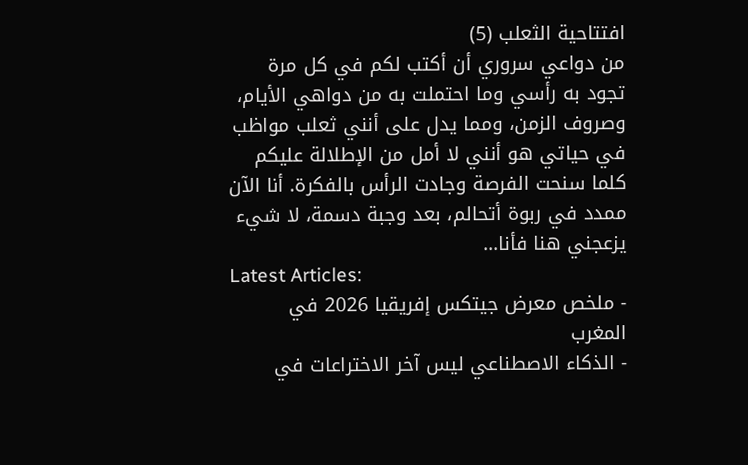افتتاحية الثعلب (5)
من دواعي سروري أن أكتب لكم في كل مرة تجود به رأسي وما احتملت به من دواهي الأيام، وصروف الزمن، ومما يدل على أنني ثعلب مواظب في حياتي هو أنني لا أمل من الإطلالة عليكم كلما سنحت الفرصة وجادت الرأس بالفكرة. أنا الآن ممدد في ربوة أتحالم، بعد وجبة دسمة، لا شيء يزعجني هنا فأنا...
Latest Articles:
- ملخص معرض جيتكس إفريقيا 2026 في المغرب
- الذكاء الاصطناعي ليس آخر الاختراعات في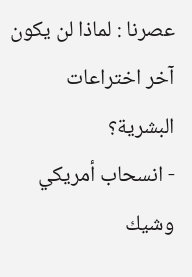عصرنا : لماذا لن يكون آخر اختراعات البشرية؟
- انسحاب أمريكي وشيك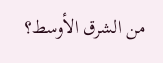من الشرق الأوسط؟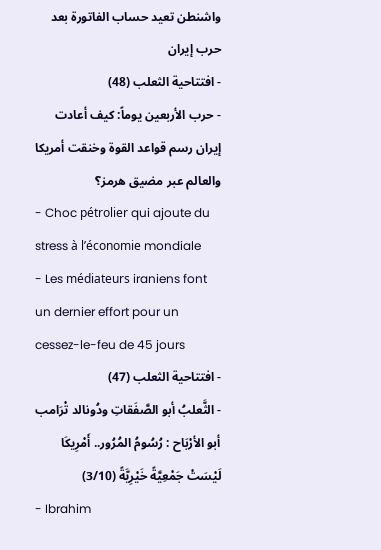واشنطن تعيد حساب الفاتورة بعد حرب إيران
- افتتاحية الثعلب (48)
- حرب الأربعين يوماً: كيف أعادت إيران رسم قواعد القوة وخنقت أمريكا والعالم عبر مضيق هرمز؟
- Choc pétrolier qui ajoute du stress à l’économie mondiale
- Les médiateurs iraniens font un dernier effort pour un cessez-le-feu de 45 jours
- افتتاحية الثعلب (47)
- الثَّعلبُ أبو الصَّفَقاتِ ودُونالد تْرَامب أبو الأرْبَاح : رُسُومُ المُرُور.. أَمْرِيكَا لَيْسَتْ جَمْعِيَّةً خَيْرِيَّةً (3/10)
- Ibrahim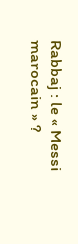Rabbaj : le « Messi marocain » ?